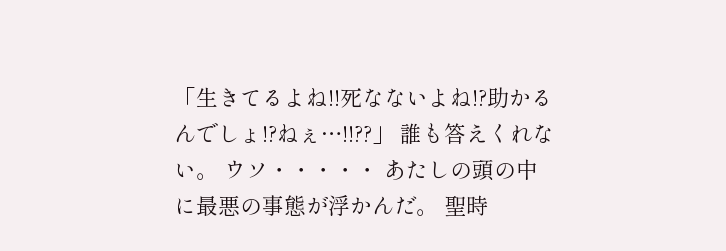「生きてるよね!!死なないよね!?助かるんでしょ!?ねぇ…!!??」 誰も答えくれない。 ウソ・・・・・ あたしの頭の中に最悪の事態が浮かんだ。 聖時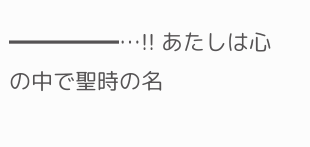━━━━━…!! あたしは心の中で聖時の名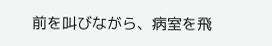前を叫びながら、病室を飛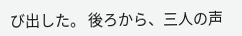び出した。 後ろから、三人の声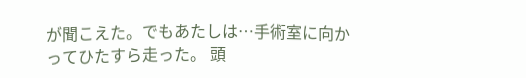が聞こえた。でもあたしは…手術室に向かってひたすら走った。 頭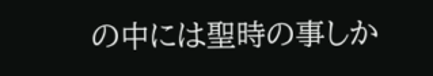の中には聖時の事しか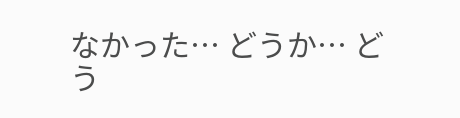なかった… どうか… どう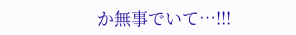か無事でいて…!!!